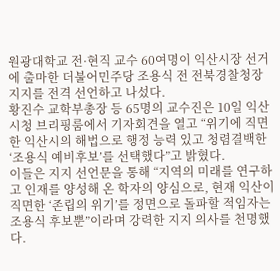원광대학교 전·현직 교수 60여명이 익산시장 선거에 출마한 더불어민주당 조용식 전 전북경찰청장 지지를 전격 선언하고 나섰다.
황진수 교학부총장 등 65명의 교수진은 10일 익산시청 브리핑룸에서 기자회견을 열고 “위기에 직면한 익산시의 해법으로 행정 능력 있고 청렴결백한 ‘조용식 예비후보’를 선택했다”고 밝혔다.
이들은 지지 선언문을 통해 “지역의 미래를 연구하고 인재를 양성해 온 학자의 양심으로, 현재 익산이 직면한 ‘존립의 위기’를 정면으로 돌파할 적임자는 조용식 후보뿐”이라며 강력한 지지 의사를 천명했다.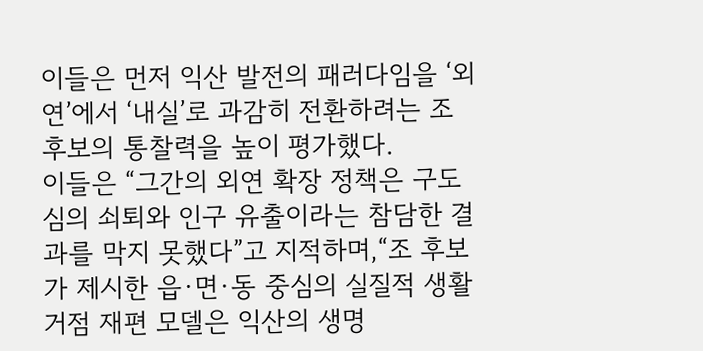이들은 먼저 익산 발전의 패러다임을 ‘외연’에서 ‘내실’로 과감히 전환하려는 조 후보의 통찰력을 높이 평가했다.
이들은 “그간의 외연 확장 정책은 구도심의 쇠퇴와 인구 유출이라는 참담한 결과를 막지 못했다”고 지적하며,“조 후보가 제시한 읍·면·동 중심의 실질적 생활 거점 재편 모델은 익산의 생명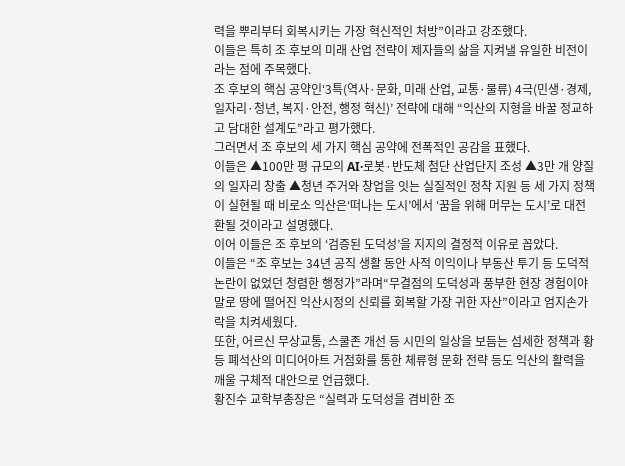력을 뿌리부터 회복시키는 가장 혁신적인 처방”이라고 강조했다.
이들은 특히 조 후보의 미래 산업 전략이 제자들의 삶을 지켜낼 유일한 비전이라는 점에 주목했다.
조 후보의 핵심 공약인‘3특(역사·문화, 미래 산업, 교통·물류) 4극(민생·경제, 일자리·청년, 복지·안전, 행정 혁신)’ 전략에 대해 “익산의 지형을 바꿀 정교하고 담대한 설계도”라고 평가했다.
그러면서 조 후보의 세 가지 핵심 공약에 전폭적인 공감을 표했다.
이들은 ▲100만 평 규모의 AI·로봇·반도체 첨단 산업단지 조성 ▲3만 개 양질의 일자리 창출 ▲청년 주거와 창업을 잇는 실질적인 정착 지원 등 세 가지 정책이 실현될 때 비로소 익산은‘떠나는 도시’에서 ‘꿈을 위해 머무는 도시’로 대전환될 것이라고 설명했다.
이어 이들은 조 후보의 ‘검증된 도덕성’을 지지의 결정적 이유로 꼽았다.
이들은 “조 후보는 34년 공직 생활 동안 사적 이익이나 부동산 투기 등 도덕적 논란이 없었던 청렴한 행정가”라며“무결점의 도덕성과 풍부한 현장 경험이야말로 땅에 떨어진 익산시정의 신뢰를 회복할 가장 귀한 자산”이라고 엄지손가락을 치켜세웠다.
또한, 어르신 무상교통, 스쿨존 개선 등 시민의 일상을 보듬는 섬세한 정책과 황등 폐석산의 미디어아트 거점화를 통한 체류형 문화 전략 등도 익산의 활력을 깨울 구체적 대안으로 언급했다.
황진수 교학부총장은 “실력과 도덕성을 겸비한 조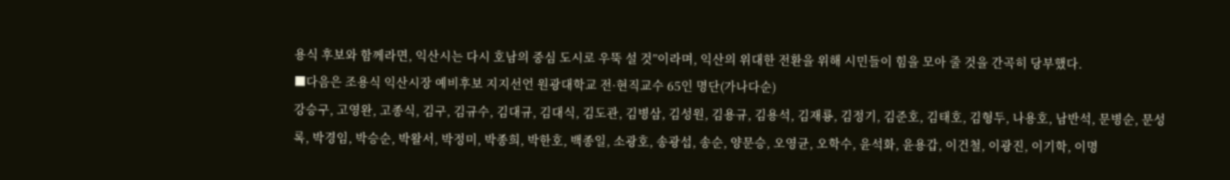용식 후보와 함께라면, 익산시는 다시 호남의 중심 도시로 우뚝 설 것”이라며, 익산의 위대한 전환을 위해 시민들이 힘을 모아 줄 것을 간곡히 당부했다.
■다음은 조용식 익산시장 예비후보 지지선언 원광대학교 전·현직교수 65인 명단(가나다순)
강승구, 고영완, 고종식, 김구, 김규수, 김대규, 김대식, 김도관, 김병삼, 김성원, 김용규, 김용석, 김재룡, 김정기, 김준호, 김태호, 김형두, 나용호, 남반석, 문병순, 문성록, 박경임, 박승순, 박왈서, 박정미, 박종희, 박한호, 백종일, 소광호, 송광섭, 송순, 양문승, 오영균, 오학수, 윤석화, 윤용갑, 이건철, 이광진, 이기학, 이명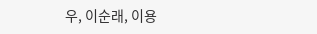우, 이순래, 이용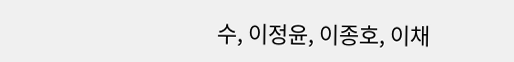수, 이정윤, 이종호, 이채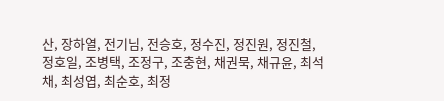산, 장하열, 전기님, 전승호, 정수진, 정진원, 정진철, 정호일, 조병택, 조정구, 조충현, 채권묵, 채규윤, 최석채, 최성엽, 최순호, 최정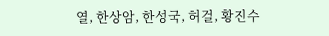열, 한상암, 한성국, 허걸, 황진수